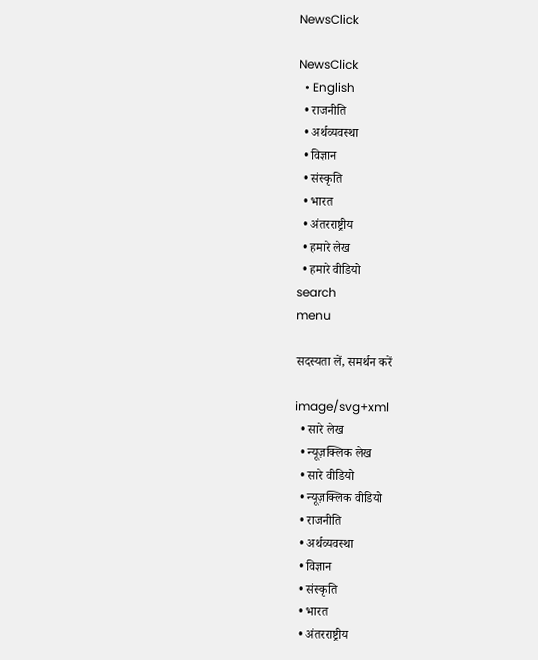NewsClick

NewsClick
  • English
  • राजनीति
  • अर्थव्यवस्था
  • विज्ञान
  • संस्कृति
  • भारत
  • अंतरराष्ट्रीय
  • हमारे लेख
  • हमारे वीडियो
search
menu

सदस्यता लें, समर्थन करें

image/svg+xml
  • सारे लेख
  • न्यूज़क्लिक लेख
  • सारे वीडियो
  • न्यूज़क्लिक वीडियो
  • राजनीति
  • अर्थव्यवस्था
  • विज्ञान
  • संस्कृति
  • भारत
  • अंतरराष्ट्रीय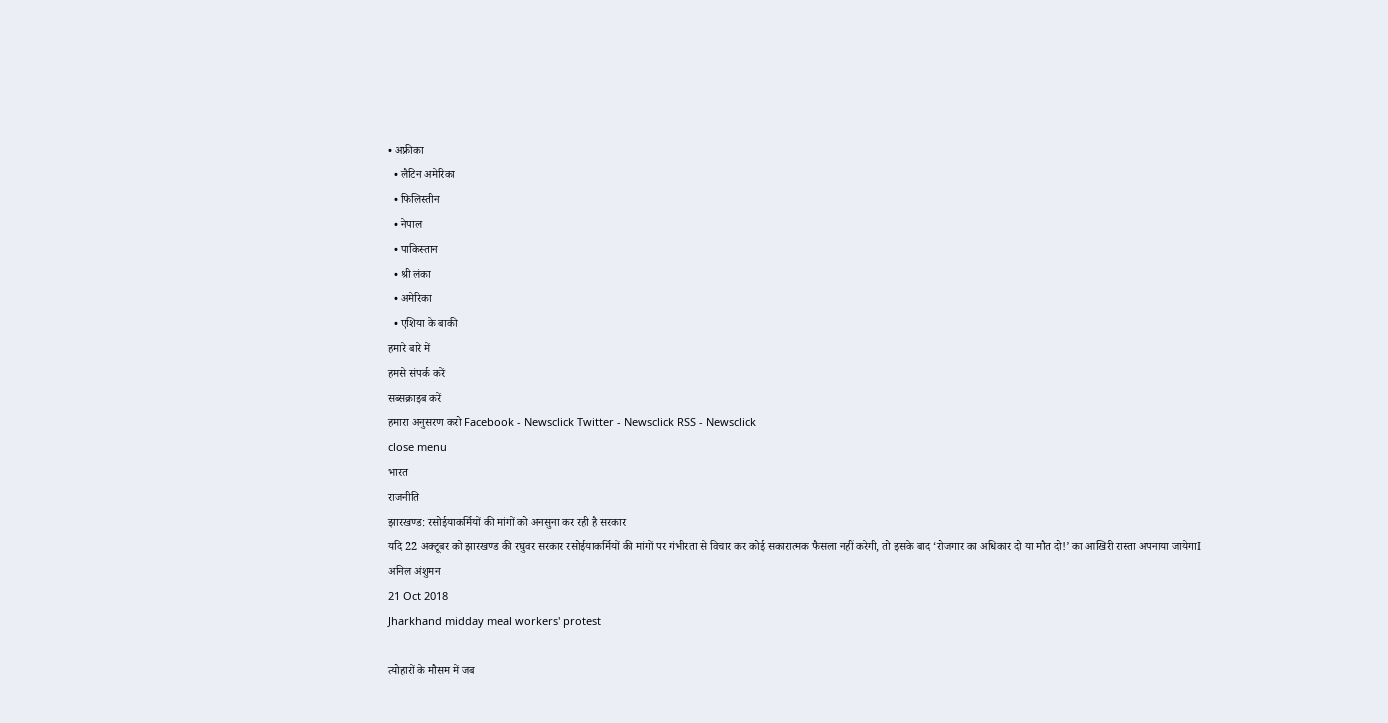• अफ्रीका
  • लैटिन अमेरिका
  • फिलिस्तीन
  • नेपाल
  • पाकिस्तान
  • श्री लंका
  • अमेरिका
  • एशिया के बाकी
हमारे बारे में
हमसे संपर्क करें
सब्सक्राइब करें
हमारा अनुसरण करो Facebook - Newsclick Twitter - Newsclick RSS - Newsclick
close menu
भारत
राजनीति
झारखण्ड: रसोईयाकर्मियों की मांगों को अनसुना कर रही है सरकार
यदि 22 अक्टूबर को झारखण्ड की रघुवर सरकार रसोईयाकर्मियों की मांगों पर गंभीरता से विचार कर कोई सकारात्मक फैसला नहीं करेगी, तो इसके बाद ‘रोजगार का अधिकार दो या मौत दो!’ का आखिरी रास्ता अपनाया जायेगाI
अनिल अंशुमन
21 Oct 2018
Jharkhand midday meal workers' protest

त्योहारों के मौसम में जब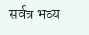सर्वत्र भव्य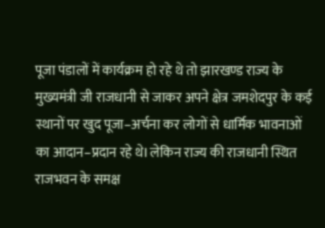पूजा पंडालों में कार्यक्रम हो रहे थे तो झारखण्ड राज्य के मुख्यमंत्री जी राजधानी से जाकर अपने क्षेत्र जमशेदपुर के कई स्थानों पर खुद पूजा–अर्चना कर लोगों से धार्मिक भावनाओं का आदान–प्रदान रहे थेI लेकिन राज्य की राजधानी स्थित राजभवन के समक्ष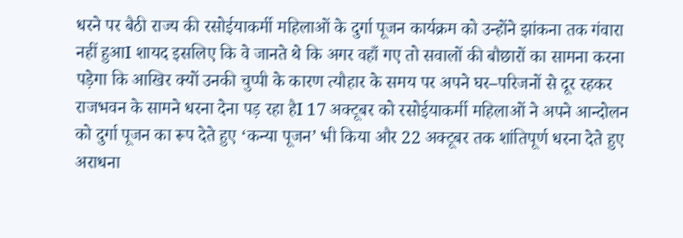धरने पर बैठी राज्य की रसोईयाकर्मी महिलाओं के दुर्गा पूजन कार्यक्रम को उन्होंने झांकना तक गंवारा नहीं हुआI शायद इसलिए कि वे जानते थे कि अगर वहाँ गए तो सवालों की बौछारों का सामना करना पड़ेगा कि आखिर क्यों उनकी चुप्पी के कारण त्यौहार के समय पर अपने घर–परिजनों से दूर रहकर राजभवन के सामने धरना देना पड़ रहा हैI 17 अक्टूबर को रसोईयाकर्मी महिलाओं ने अपने आन्दोलन को दुर्गा पूजन का रूप देते हुए ‘कन्या पूजन’ भी किया और 22 अक्टूबर तक शांतिपूर्ण धरना देते हुए अराधना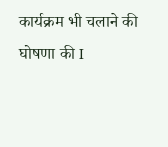कार्यक्रम भी चलाने की घोषणा की I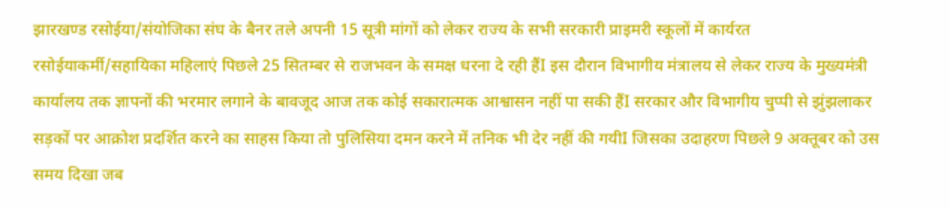झारखण्ड रसोईया/संयोजिका संघ के बैनर तले अपनी 15 सूत्री मांगों को लेकर राज्य के सभी सरकारी प्राइमरी स्कूलों में कार्यरत रसोईयाकर्मी/सहायिका महिलाएं पिछले 25 सितम्बर से राजभवन के समक्ष धरना दे रही हैंI इस दौरान विभागीय मंत्रालय से लेकर राज्य के मुख्यमंत्री कार्यालय तक ज्ञापनों की भरमार लगाने के बावजूद आज तक कोई सकारात्मक आश्वासन नहीं पा सकी हैंI सरकार और विभागीय चुप्पी से झुंझलाकर सड़कों पर आक्रोश प्रदर्शित करने का साहस किया तो पुलिसिया दमन करने में तनिक भी देर नहीं की गयीI जिसका उदाहरण पिछले 9 अक्तूबर को उस समय दिखा जब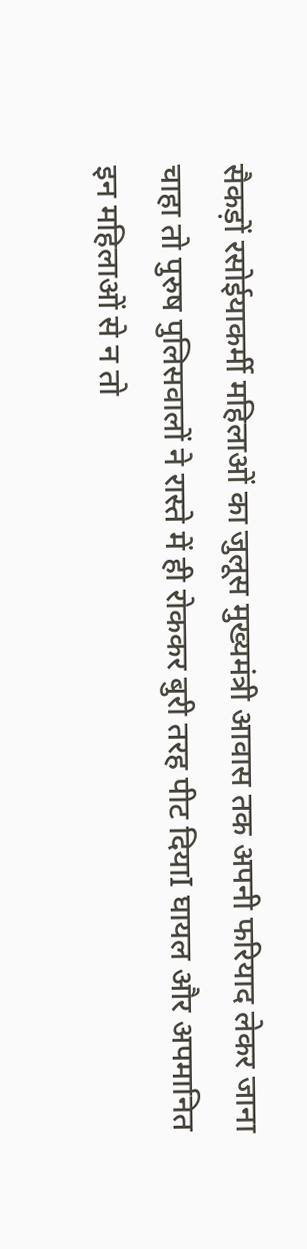सैकड़ों रसोईयाकर्मी महिलाओं का जुलूस मुख्यमंत्री आवास तक अपनी फरियाद लेकर जाना चाहा तो पुरुष पुलिसवालों ने रास्ते में ही रोककर बुरी तरह पीट दियाI घायल और अपमानित इन महिलाओं से न तो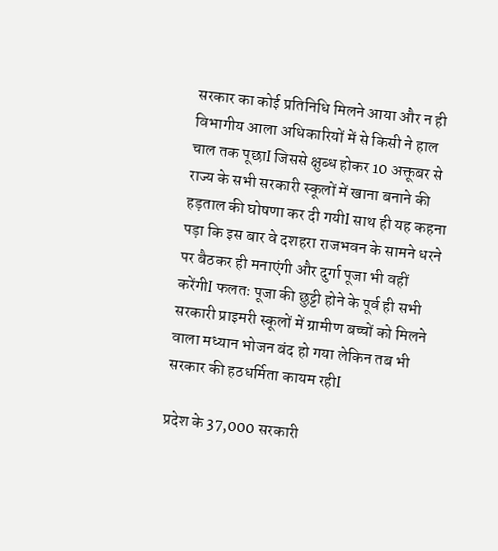सरकार का कोई प्रतिनिधि मिलने आया और न ही विभागीय आला अधिकारियों में से किसी ने हाल चाल तक पूछाI जिससे क्षुब्ध होकर 10 अक्तूबर से राज्य के सभी सरकारी स्कूलों में खाना बनाने की हड़ताल की घोषणा कर दी गयीI साथ ही यह कहना पड़ा कि इस बार वे दशहरा राजभवन के सामने धरने पर बैठकर ही मनाएंगी और दुर्गा पूजा भी वहीं करेंगीI फलतः पूजा की छुट्टी होने के पूर्व ही सभी सरकारी प्राइमरी स्कूलों में ग्रामीण बच्चों को मिलने वाला मध्यान भोजन बंद हो गया लेकिन तब भी सरकार की हठधर्मिता कायम रहीI

प्रदेश के 37,000 सरकारी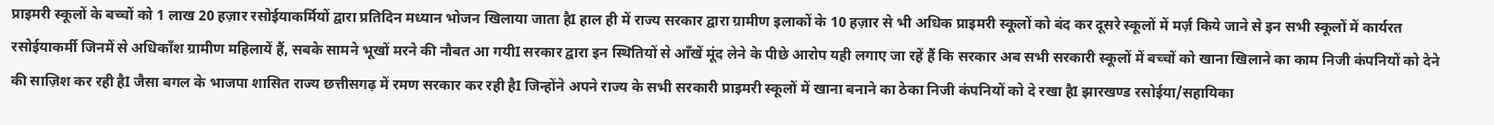प्राइमरी स्कूलों के बच्चों को 1 लाख 20 हज़ार रसोईयाकर्मियों द्वारा प्रतिदिन मध्यान भोजन खिलाया जाता हैI हाल ही में राज्य सरकार द्वारा ग्रामीण इलाकों के 10 हज़ार से भी अधिक प्राइमरी स्कूलों को बंद कर दूसरे स्कूलों में मर्ज़ किये जाने से इन सभी स्कूलों में कार्यरत रसोईयाकर्मी जिनमें से अधिकाँश ग्रामीण महिलायें हैं, सबके सामने भूखों मरने की नौबत आ गयीI सरकार द्वारा इन स्थितियों से आँखें मूंद लेने के पीछे आरोप यही लगाए जा रहें हैं कि सरकार अब सभी सरकारी स्कूलों में बच्चों को खाना खिलाने का काम निजी कंपनियों को देने की साज़िश कर रही हैI जैसा बगल के भाजपा शासित राज्य छत्तीसगढ़ में रमण सरकार कर रही हैI जिन्होंने अपने राज्य के सभी सरकारी प्राइमरी स्कूलों में खाना बनाने का ठेका निजी कंपनियों को दे रखा हैI झारखण्ड रसोईया/सहायिका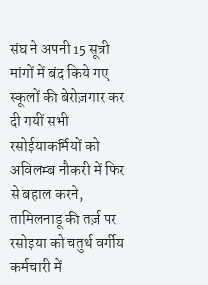संघ ने अपनी 15 सूत्री मांगों में बंद किये गए स्कूलों की बेरोज़गार कर दी गयीं सभी रसोईयाकर्मियों को अविलम्ब नौकरी में फिर से बहाल करने, तामिलनाडू की तर्ज़ पर रसोइया को चतुर्थ वर्गीय कर्मचारी में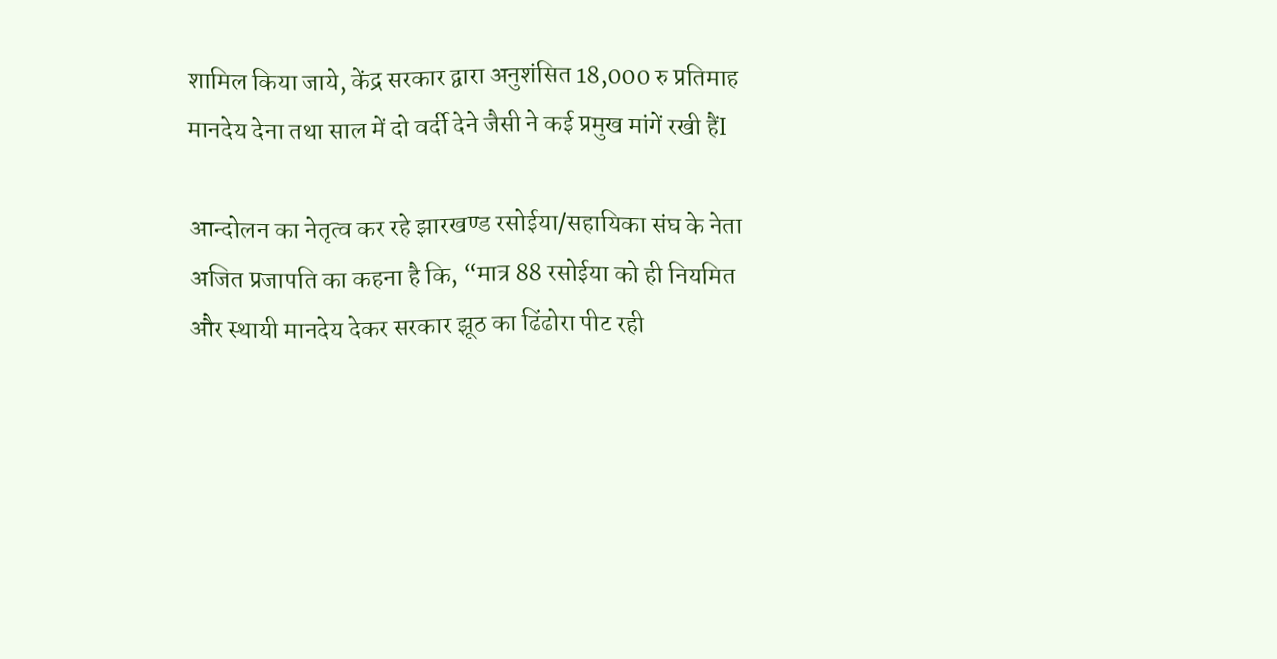शामिल किया जाये, केंद्र सरकार द्वारा अनुशंसित 18,000 रु प्रतिमाह मानदेय देना तथा साल में दो वर्दी देने जैसी ने कई प्रमुख मांगें रखी हैंI

आन्दोलन का नेतृत्व कर रहे झारखण्ड रसोईया/सहायिका संघ के नेता अजित प्रजापति का कहना है कि, “मात्र 88 रसोईया को ही नियमित और स्थायी मानदेय देकर सरकार झूठ का ढिंढोरा पीट रही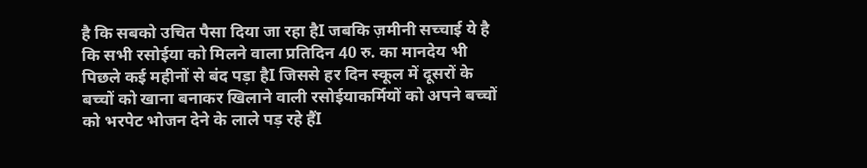है कि सबको उचित पैसा दिया जा रहा हैI जबकि ज़मीनी सच्चाई ये है कि सभी रसोईया को मिलने वाला प्रतिदिन 40 रु. का मानदेय भी पिछले कई महीनों से बंद पड़ा हैI जिससे हर दिन स्कूल में दूसरों के बच्चों को खाना बनाकर खिलाने वाली रसोईयाकर्मियों को अपने बच्चों को भरपेट भोजन देने के लाले पड़ रहे हैंI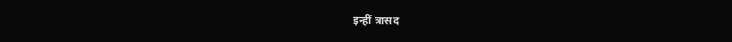इन्हीं त्रासद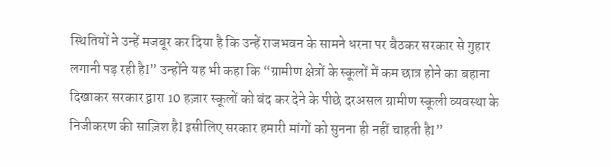स्थितियों ने उन्हें मजबूर कर दिया है कि उन्हें राजभवन के सामने धरना पर बैठकर सरकार से गुहार लगानी पड़ रही हैI” उन्होंने यह भी कहा कि “ग्रामीण क्षेत्रों के स्कूलों में कम छात्र होने का बहाना दिखाकर सरकार द्वारा 10 हज़ार स्कूलों को बंद कर देने के पीछे दरअसल ग्रामीण स्कूली व्यवस्था के निजीकरण की साज़िश हैI इसीलिए सरकार हमारी मांगों को सुनना ही नहीं चाहती हैI”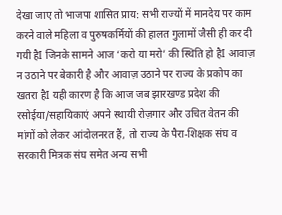देखा जाए तो भाजपा शासित प्राय: सभी राज्यों में मानदेय पर काम करने वाले महिला व पुरुषकर्मियों की हालत गुलामों जैसी ही कर दी गयी हैI जिनके सामने आज ‘करो या मरो’ की स्थिति हो हैI आवाज़ न उठाने पर बेकारी है और आवाज़ उठाने पर राज्य के प्रकोप का खतरा हैI यही कारण है कि आज जब झारखण्ड प्रदेश की रसोईया/सहायिकाएं अपने स्थायी रोज़गार और उचित वेतन की मांगों को लेकर आंदोलनरत हैं, तो राज्य के पैरा-शिक्षक संघ व सरकारी मित्रक संघ समेत अन्य सभी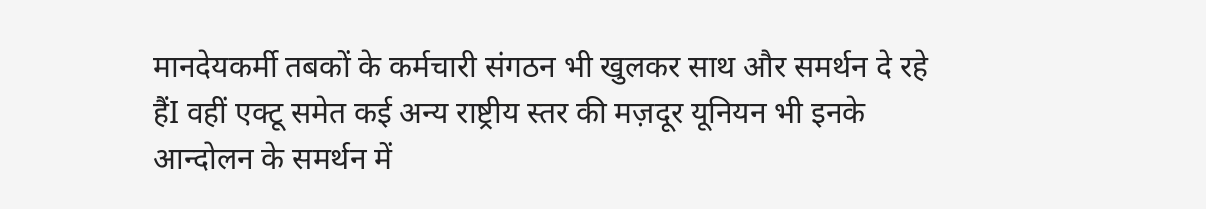मानदेयकर्मी तबकों के कर्मचारी संगठन भी खुलकर साथ और समर्थन दे रहे हैंI वहीं एक्टू समेत कई अन्य राष्ट्रीय स्तर की मज़दूर यूनियन भी इनके आन्दोलन के समर्थन में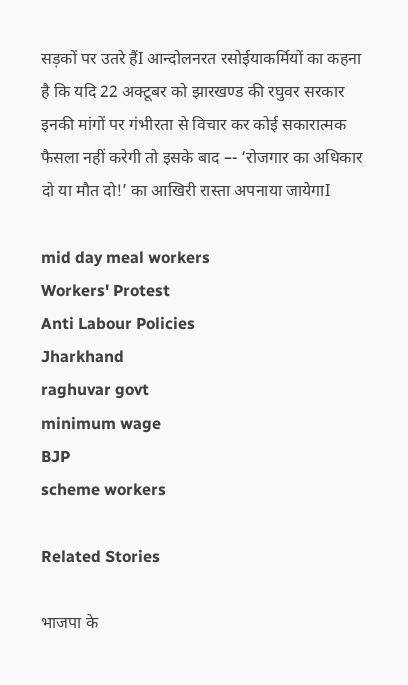सड़कों पर उतरे हैंI आन्दोलनरत रसोईयाकर्मियों का कहना है कि यदि 22 अक्टूबर को झारखण्ड की रघुवर सरकार इनकी मांगों पर गंभीरता से विचार कर कोई सकारात्मक फैसला नहीं करेगी तो इसके बाद –- ‘रोजगार का अधिकार दो या मौत दो!’ का आखिरी रास्ता अपनाया जायेगाI

mid day meal workers
Workers' Protest
Anti Labour Policies
Jharkhand
raghuvar govt
minimum wage
BJP
scheme workers

Related Stories

भाजपा के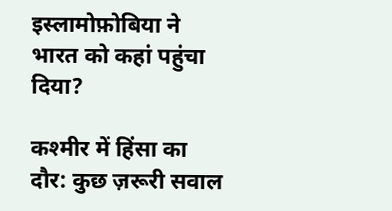इस्लामोफ़ोबिया ने भारत को कहां पहुंचा दिया?

कश्मीर में हिंसा का दौर: कुछ ज़रूरी सवाल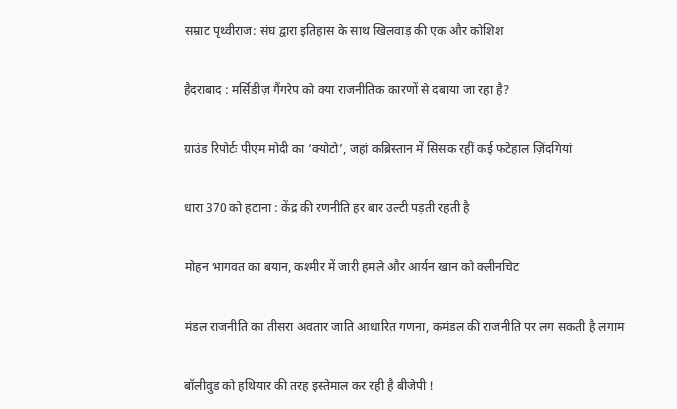सम्राट पृथ्वीराज: संघ द्वारा इतिहास के साथ खिलवाड़ की एक और कोशिश

हैदराबाद : मर्सिडीज़ गैंगरेप को क्या राजनीतिक कारणों से दबाया जा रहा है?

ग्राउंड रिपोर्टः पीएम मोदी का ‘क्योटो’, जहां कब्रिस्तान में सिसक रहीं कई फटेहाल ज़िंदगियां

धारा 370 को हटाना : केंद्र की रणनीति हर बार उल्टी पड़ती रहती है

मोहन भागवत का बयान, कश्मीर में जारी हमले और आर्यन खान को क्लीनचिट

मंडल राजनीति का तीसरा अवतार जाति आधारित गणना, कमंडल की राजनीति पर लग सकती है लगाम

बॉलीवुड को हथियार की तरह इस्तेमाल कर रही है बीजेपी !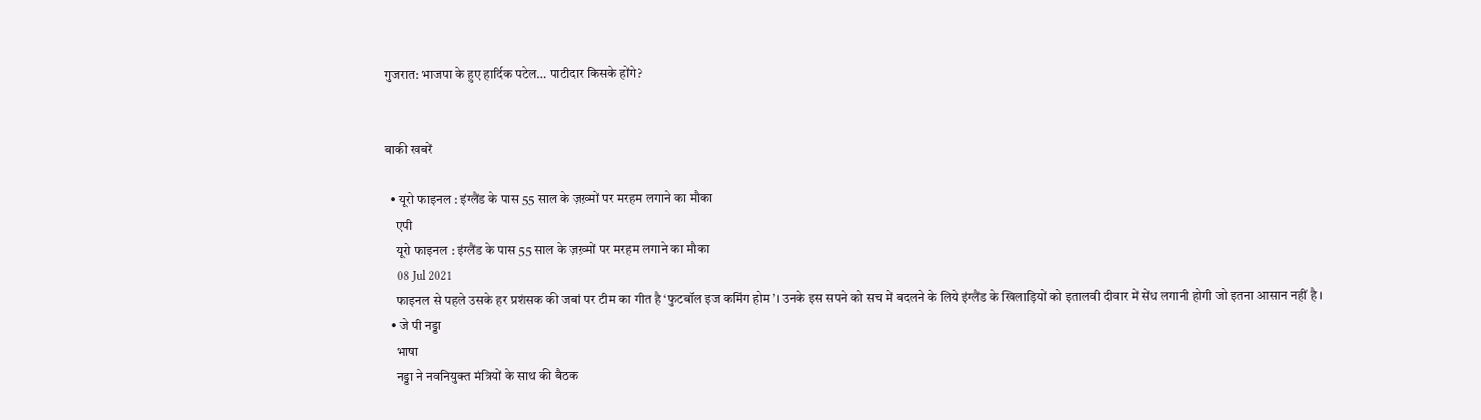गुजरात: भाजपा के हुए हार्दिक पटेल… पाटीदार किसके होंगे?


बाकी खबरें

  • यूरो फाइनल : इंग्लैंड के पास 55 साल के ज़ख़्मों पर मरहम लगाने का मौका
    एपी
    यूरो फाइनल : इंग्लैंड के पास 55 साल के ज़ख़्मों पर मरहम लगाने का मौका
    08 Jul 2021
    फाइनल से पहले उसके हर प्रशंसक की जबां पर टीम का गीत है ‘फुटबॉल इज कमिंग होम’। उनके इस सपने को सच में बदलने के लिये इंग्लैंड के खिलाड़ियों को इतालवी दीवार में सेंध लगानी होगी जो इतना आसान नहीं है ।
  • जे पी नड्डा
    भाषा
    नड्डा ने नवनियुक्त मंत्रियों के साथ की बैठक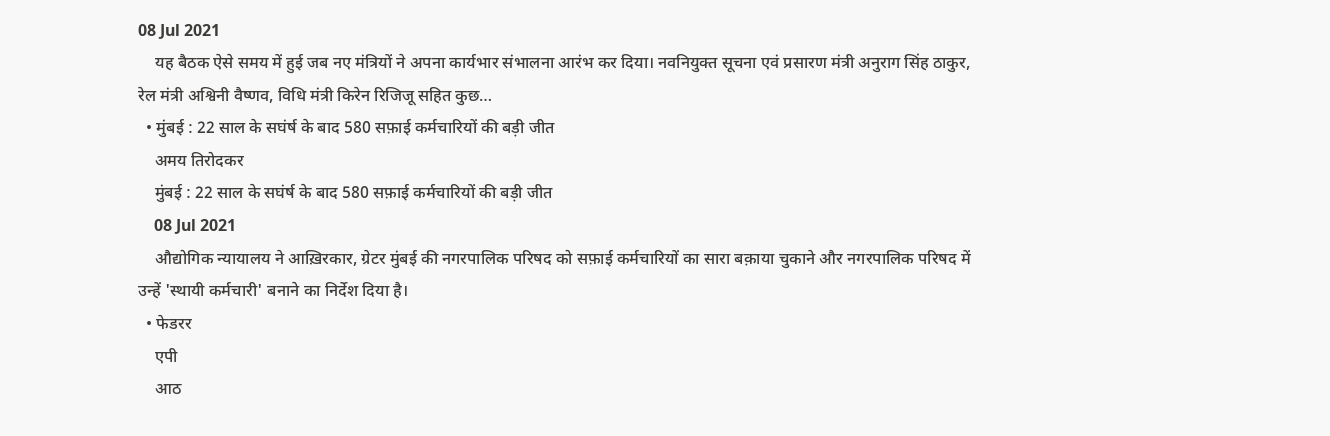08 Jul 2021
    यह बैठक ऐसे समय में हुई जब नए मंत्रियों ने अपना कार्यभार संभालना आरंभ कर दिया। नवनियुक्त सूचना एवं प्रसारण मंत्री अनुराग सिंह ठाकुर, रेल मंत्री अश्विनी वैष्णव, विधि मंत्री किरेन रिजिजू सहित कुछ…
  • मुंबई : 22 साल के सघंर्ष के बाद 580 सफ़ाई कर्मचारियों की बड़ी जीत
    अमय तिरोदकर
    मुंबई : 22 साल के सघंर्ष के बाद 580 सफ़ाई कर्मचारियों की बड़ी जीत
    08 Jul 2021
    औद्योगिक न्यायालय ने आख़िरकार, ग्रेटर मुंबई की नगरपालिक परिषद को सफ़ाई कर्मचारियों का सारा बक़ाया चुकाने और नगरपालिक परिषद में उन्हें 'स्थायी कर्मचारी' बनाने का निर्देश दिया है।
  • फेडरर
    एपी
    आठ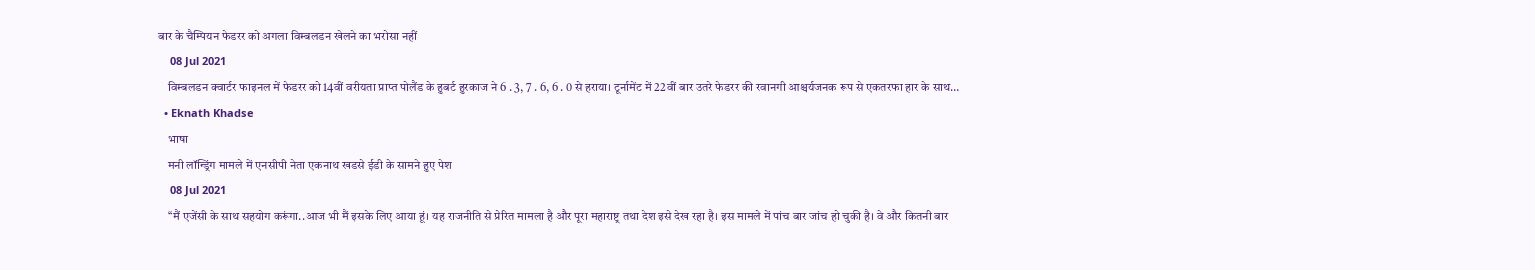बार के चैम्पियन फेडरर को अगला विम्बलडन खेलने का भरोसा नहीं
    08 Jul 2021
    विम्बलडन क्वार्टर फाइनल में फेडरर को 14वीं वरीयता प्राप्त पोलैंड के हुबर्ट हुरकाज ने 6 . 3, 7 . 6, 6 . 0 से हराया। टूर्नामेंट में 22वीं बार उतरे फेडरर की रवानगी आश्चर्यजनक रूप से एकतरफा हार के साथ…
  • Eknath Khadse
    भाषा
    मनी लॉन्ड्रिंग मामले में एनसीपी नेता एकनाथ खडसे ईडी के सामने हुए पेश
    08 Jul 2021
    ‘‘मैं एजेंसी के साथ सहयोग करूंगा..आज भी मैं इसके लिए आया हूं। यह राजनीति से प्रेरित मामला है और पूरा महाराष्ट्र तथा देश इसे देख रहा है। इस मामले में पांच बार जांच हो चुकी है। वे और कितनी बार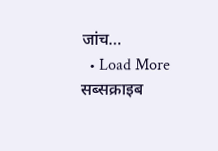जांच…
  • Load More
सब्सक्राइब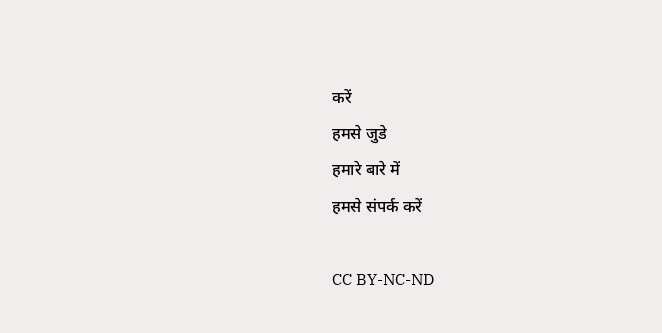करें
हमसे जुडे
हमारे बारे में
हमसे संपर्क करें

CC BY-NC-ND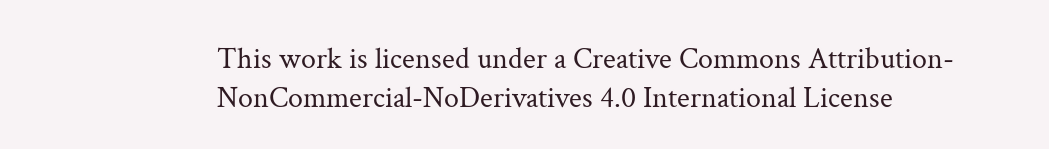This work is licensed under a Creative Commons Attribution-NonCommercial-NoDerivatives 4.0 International License